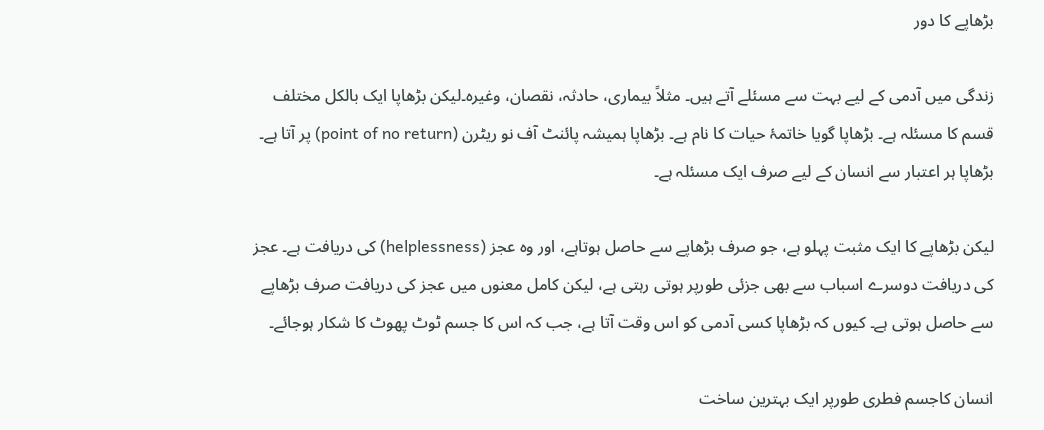بڑھاپے کا دور

زندگی میں آدمی کے لیے بہت سے مسئلے آتے ہیں۔ مثلاً بیماری، حادثہ، نقصان، وغیرہ۔لیکن بڑھاپا ایک بالکل مختلف قسم کا مسئلہ ہے۔ بڑھاپا گویا خاتمۂ حیات کا نام ہے۔ بڑھاپا ہمیشہ پائنٹ آف نو ریٹرن (point of no return) پر آتا ہے۔ بڑھاپا ہر اعتبار سے انسان کے لیے صرف ایک مسئلہ ہے۔

لیکن بڑھاپے کا ایک مثبت پہلو ہے، جو صرف بڑھاپے سے حاصل ہوتاہے، اور وہ عجز (helplessness) کی دریافت ہے۔ عجز کی دریافت دوسرے اسباب سے بھی جزئی طورپر ہوتی رہتی ہے، لیکن کامل معنوں میں عجز کی دریافت صرف بڑھاپے سے حاصل ہوتی ہے۔ کیوں کہ بڑھاپا کسی آدمی کو اس وقت آتا ہے، جب کہ اس کا جسم ٹوٹ پھوٹ کا شکار ہوجائے۔

انسان کاجسم فطری طورپر ایک بہترین ساخت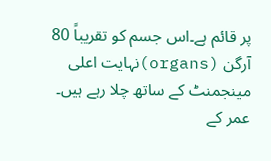پر قائم ہے۔اس جسم کو تقریباً 80 آرگن (organs)نہایت اعلی مینجمنٹ کے ساتھ چلا رہے ہیں۔ عمر کے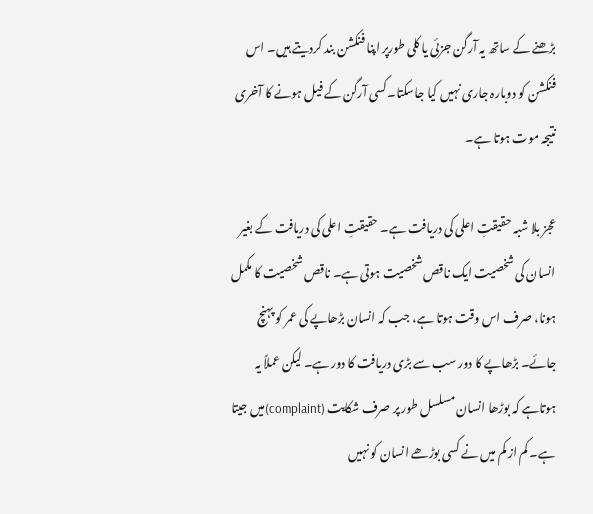بڑھنے کے ساتھ یہ آرگن جزئی یا کلی طورپر اپنا فنکشن بند کردیتے ہیں۔ اس فنکشن کو دوبارہ جاری نہیں کیا جاسکتا۔کسی آرگن کے فیل ہونے کا آخری نتیجہ موت ہوتا ہے۔

عجز بلا شبہ حقیقتِ اعلی کی دریافت ہے۔ حقیقتِ اعلی کی دریافت کے بغیر انسان کی شخصیت ایک ناقص شخصیت ہوتی ہے۔ ناقص شخصیت کا مکمل ہونا، صرف اس وقت ہوتا ہے، جب کہ انسان بڑھاپے کی عمر کو پہنچ جائے۔ بڑھاپے کا دور سب سے بڑی دریافت کا دور ہے۔ لیکن عملاً یہ ہوتاہے کہ بوڑھا انسان مسلسل طور پر صرف شکایت (complaint)میں جیتا ہے۔ کم از کم میں نے کسی بوڑھے انسان کو نہیں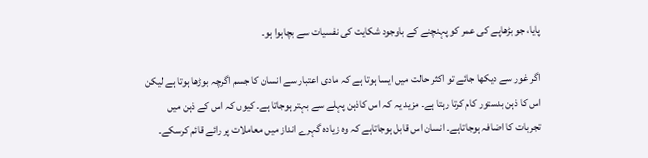پایا، جو بڑھاپے کی عمر کو پہنچنے کے باوجود شکایت کی نفسیات سے بچاہوا ہو۔

اگر غور سے دیکھا جائے تو اکثر حالت میں ایسا ہوتا ہے کہ مادی اعتبار سے انسان کا جسم اگرچہ بوڑھا ہوتا ہے لیکن اس کا ذہن بدستور کام کرتا رہتا ہے۔ مزید یہ کہ اس کاذہن پہلے سے بہتر ہوجاتا ہے۔ کیوں کہ اس کے ذہن میں تجربات کا اضافہ ہوجاتاہے۔ انسان اس قابل ہوجاتاہے کہ وہ زیادہ گہرے انداز میں معاملات پر رائے قائم کرسکے۔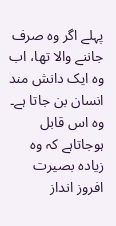پہلے اگر وہ صرف جاننے والا تھا، اب وہ ایک دانش مند انسان بن جاتا ہے۔ وہ اس قابل ہوجاتاہے کہ وہ زیادہ بصیرت افروز انداز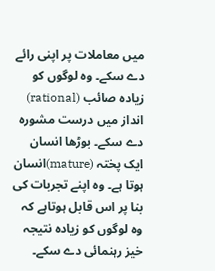میں معاملات پر اپنی رائے دے سکے۔ وہ لوگوں کو زیادہ صائب (rational) انداز میں درست مشورہ دے سکے۔ بوڑھا انسان ایک پختہ (mature)انسان ہوتا ہے۔ وہ اپنے تجربات کی بنا پر اس قابل ہوتاہے کہ وہ لوگوں کو زیادہ نتیجہ خیز رہنمائی دے سکے۔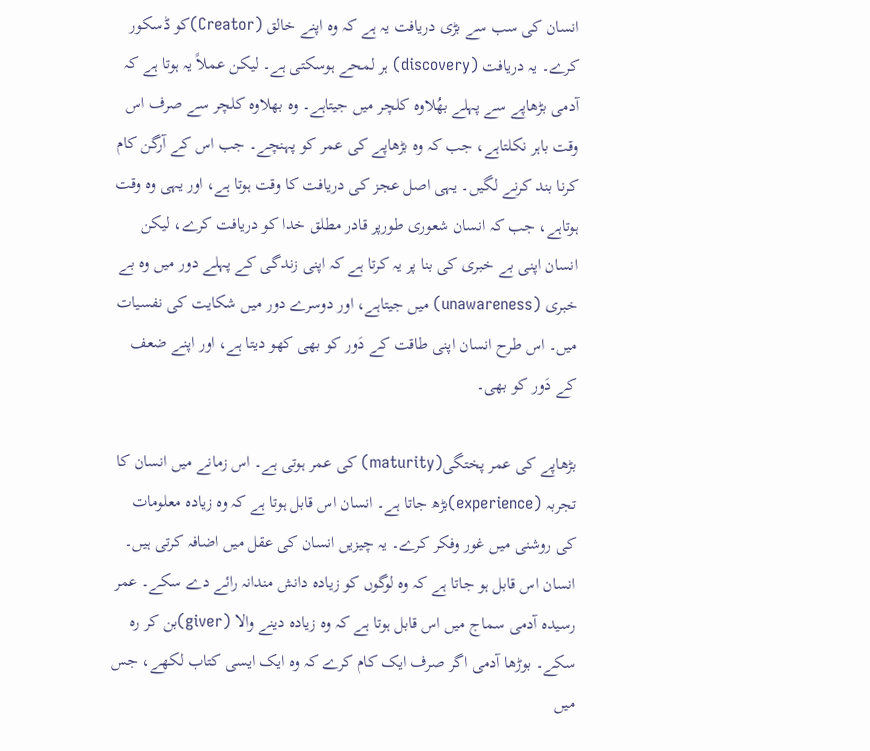انسان کی سب سے بڑی دریافت یہ ہے کہ وہ اپنے خالق (Creator)کو ڈسکور کرے۔ یہ دریافت (discovery) ہر لمحے ہوسکتی ہے۔ لیکن عملاً یہ ہوتا ہے کہ آدمی بڑھاپے سے پہلے بھُلاوہ کلچر میں جیتاہے۔ وہ بھلاوہ کلچر سے صرف اس وقت باہر نکلتاہے، جب کہ وہ بڑھاپے کی عمر کو پہنچے۔ جب اس کے آرگن کام کرنا بند کرنے لگیں۔ یہی اصل عجز کی دریافت کا وقت ہوتا ہے، اور یہی وہ وقت ہوتاہے، جب کہ انسان شعوری طورپر قادر مطلق خدا کو دریافت کرے، لیکن انسان اپنی بے خبری کی بنا پر یہ کرتا ہے کہ اپنی زندگی کے پہلے دور میں وہ بے خبری (unawareness) میں جیتاہے، اور دوسرے دور میں شکایت کی نفسیات میں۔ اس طرح انسان اپنی طاقت کے دَور کو بھی کھو دیتا ہے، اور اپنے ضعف کے دَور کو بھی۔

بڑھاپے کی عمر پختگی(maturity) کی عمر ہوتی ہے۔ اس زمانے میں انسان کا تجربہ (experience)بڑھ جاتا ہے۔ انسان اس قابل ہوتا ہے کہ وہ زیادہ معلومات کی روشنی میں غور وفکر کرے۔ یہ چیزیں انسان کی عقل میں اضافہ کرتی ہیں۔ انسان اس قابل ہو جاتا ہے کہ وہ لوگوں کو زیادہ دانش مندانہ رائے دے سکے۔ عمر رسیدہ آدمی سماج میں اس قابل ہوتا ہے کہ وہ زیادہ دینے والا (giver)بن کر رہ سکے۔ بوڑھا آدمی اگر صرف ایک کام کرے کہ وہ ایک ایسی کتاب لکھے، جس میں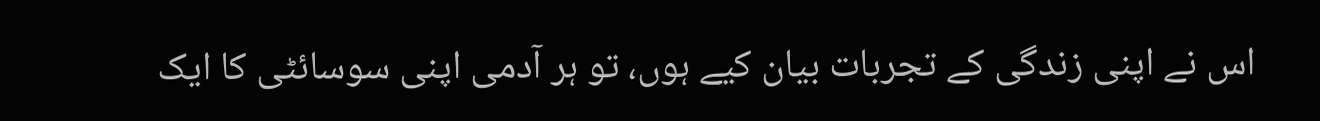اس نے اپنی زندگی کے تجربات بیان کیے ہوں، تو ہر آدمی اپنی سوسائٹی کا ایک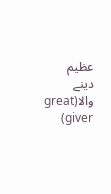عظیم دینے والا(great giver)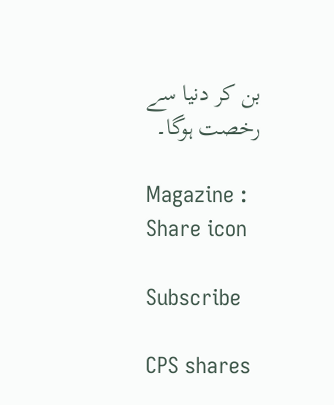بن کر دنیا سے رخصت ہوگا۔

Magazine :
Share icon

Subscribe

CPS shares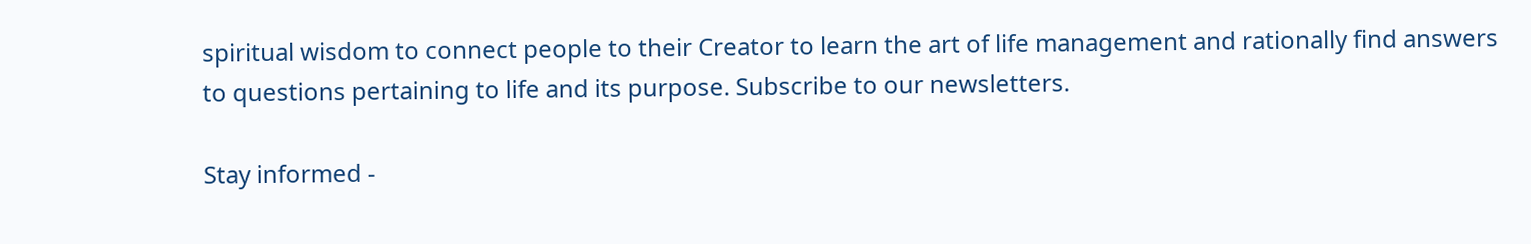spiritual wisdom to connect people to their Creator to learn the art of life management and rationally find answers to questions pertaining to life and its purpose. Subscribe to our newsletters.

Stay informed -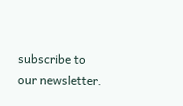subscribe to our newsletter.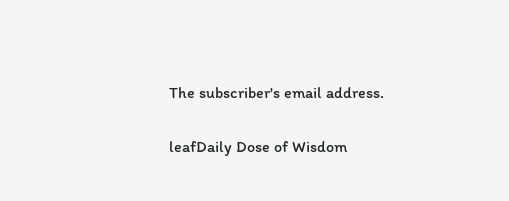The subscriber's email address.

leafDaily Dose of Wisdom